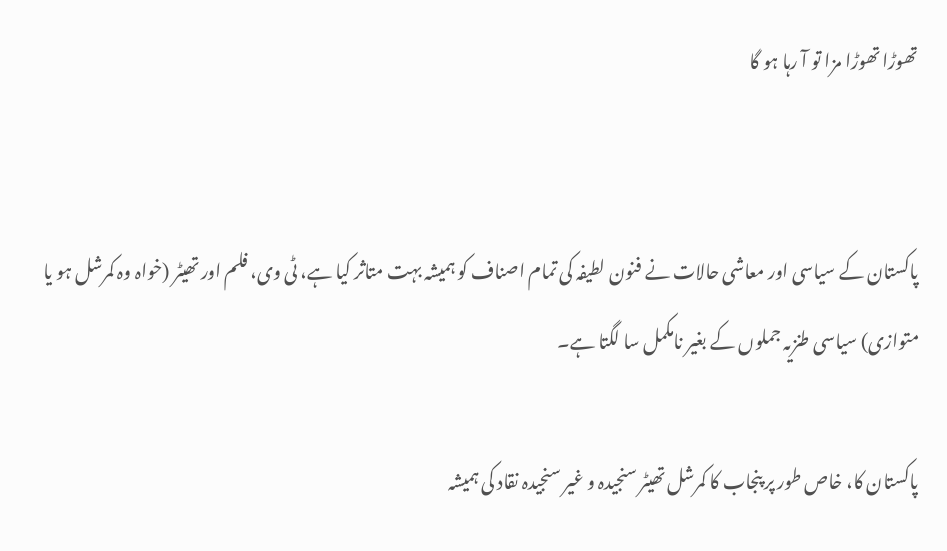تھوڑا تھوڑا مزا تو آ رہا ہو گا


پاکستان کے سیاسی اور معاشی حالات نے فنون لطیفہ کی تمام اصناف کو ہمیشہ بہت متاثر کیا ہے، ٹی وی، فلم اور تھیٹر (خواہ وہ کمرشل ہو یا متوازی) سیاسی طنزیہ جملوں کے بغیر نامکمل سا لگتا ہے۔

پاکستان کا، خاص طور پر پنجاب کا کمرشل تھیٹر سنجیدہ و غیر سنجیدہ نقاد کی ہمیشہ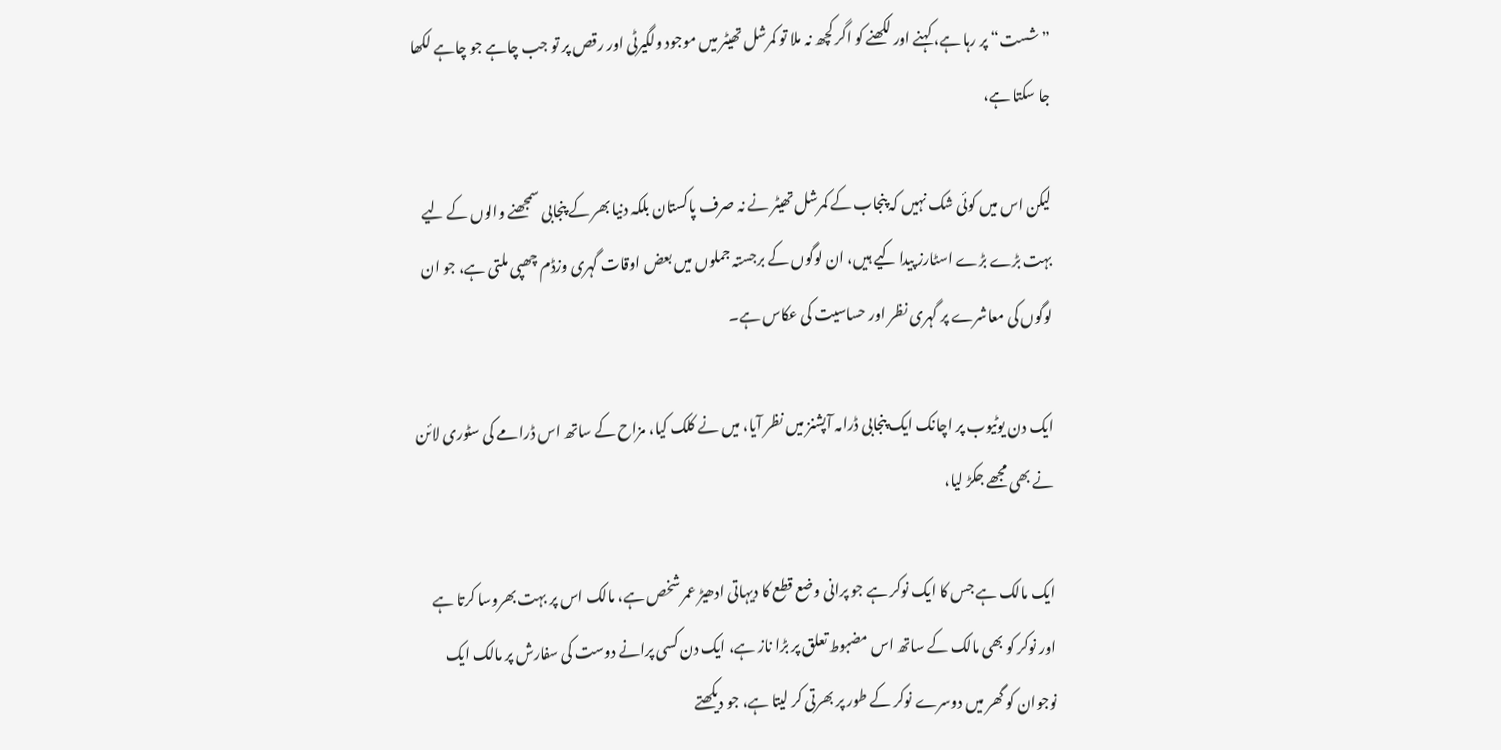”شست“ پر رہا ہے، کہنے اور لکھنے کو اگر کچھ نہ ملا تو کمرشل تھیٹر میں موجود ولگیرٹی اور رقص پر تو جب چاہے جو چاہے لکھا جا سکتا ہے،

لیکن اس میں کوئی شک نہیں کہ پنجاب کے کمرشل تھیٹر نے نہ صرف پاکستان بلکہ دنیا بھر کے پنجابی سمجھنے والوں کے لیے بہت بڑے بڑے اسٹارز پیدا کیے ہیں، ان لوگوں کے برجستہ جملوں میں بعض اوقات گہری وزڈم چھپی ملتی ہے، جو ان لوگوں کی معاشرے پر گہری نظر اور حساسیت کی عکاس ہے۔

ایک دن یوٹیوب پر اچانک ایک پنجابی ڈرامہ آپشنز میں نظر آیا، میں نے کلک کیا، مزاح کے ساتھ اس ڈرامے کی سٹوری لائن نے بھی مجھے جکڑ لیا،

ایک مالک ہے جس کا ایک نوکر ہے جو پرانی وضع قطع کا دیہاتی ادھیڑ عمر شخص ہے، مالک اس پر بہت بھروسا کرتا ہے اور نوکر کو بھی مالک کے ساتھ اس مضبوط تعلق پر بڑا ناز ہے، ایک دن کسی پرانے دوست کی سفارش پر مالک ایک نوجوان کو گھر میں دوسرے نوکر کے طور پر بھرتی کر لیتا ہے، جو دیکھتے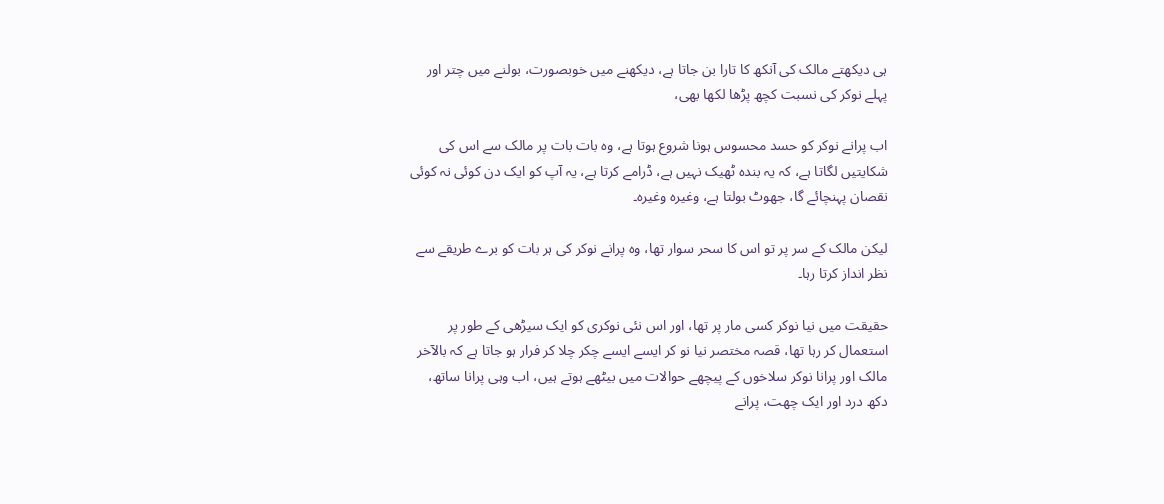ہی دیکھتے مالک کی آنکھ کا تارا بن جاتا ہے، دیکھنے میں خوبصورت، بولنے میں چتر اور پہلے نوکر کی نسبت کچھ پڑھا لکھا بھی،

اب پرانے نوکر کو حسد محسوس ہونا شروع ہوتا ہے، وہ بات بات پر مالک سے اس کی شکایتیں لگاتا ہے، کہ یہ بندہ ٹھیک نہیں ہے، ڈرامے کرتا ہے، یہ آپ کو ایک دن کوئی نہ کوئی نقصان پہنچائے گا، جھوٹ بولتا ہے، وغیرہ وغیرہ۔

لیکن مالک کے سر پر تو اس کا سحر سوار تھا، وہ پرانے نوکر کی ہر بات کو برے طریقے سے نظر انداز کرتا رہا۔

حقیقت میں نیا نوکر کسی مار پر تھا، اور اس نئی نوکری کو ایک سیڑھی کے طور پر استعمال کر رہا تھا، قصہ مختصر نیا نو کر ایسے ایسے چکر چلا کر فرار ہو جاتا ہے کہ بالآخر مالک اور پرانا نوکر سلاخوں کے پیچھے حوالات میں بیٹھے ہوتے ہیں، اب وہی پرانا ساتھ، دکھ درد اور ایک چھت، پرانے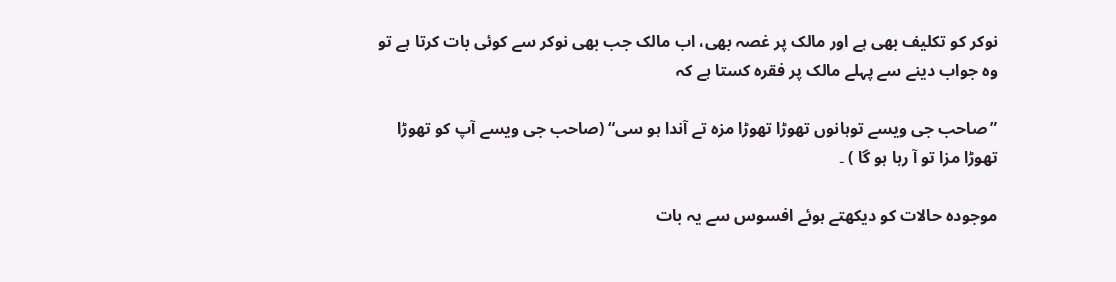نوکر کو تکلیف بھی ہے اور مالک پر غصہ بھی، اب مالک جب بھی نوکر سے کوئی بات کرتا ہے تو وہ جواب دینے سے پہلے مالک پر فقرہ کستا ہے کہ

”صاحب جی ویسے توہانوں تھوڑا تھوڑا مزہ تے آندا ہو سی“ (صاحب جی ویسے آپ کو تھوڑا تھوڑا مزا تو آ رہا ہو گا ) ۔

موجودہ حالات کو دیکھتے ہوئے افسوس سے یہ بات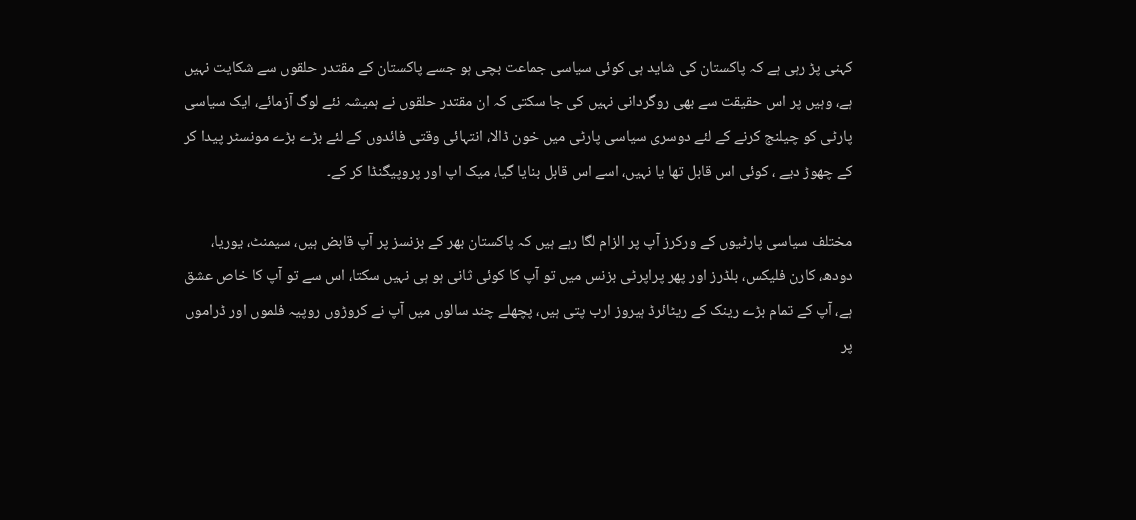کہنی پڑ رہی ہے کہ پاکستان کی شاید ہی کوئی سیاسی جماعت بچی ہو جسے پاکستان کے مقتدر حلقوں سے شکایت نہیں ہے، وہیں پر اس حقیقت سے بھی روگردانی نہیں کی جا سکتی کہ ان مقتدر حلقوں نے ہمیشہ نئے لوگ آزمائے، ایک سیاسی پارٹی کو چیلنج کرنے کے لئے دوسری سیاسی پارٹی میں خون ڈالا، انتہائی وقتی فائدوں کے لئے بڑے بڑے مونسٹر پیدا کر کے چھوڑ دیے ، کوئی اس قابل تھا یا نہیں، اسے اس قابل بنایا گیا، میک اپ اور پروپیگنڈا کر کے۔

مختلف سیاسی پارٹیوں کے ورکرز آپ پر الزام لگا رہے ہیں کہ پاکستان بھر کے بزنسز پر آپ قابض ہیں، سیمنٹ، یوریا، دودھ، کارن فلیکس، بلڈرز اور پھر پراپرٹی بزنس میں تو آپ کا کوئی ثانی ہو ہی نہیں سکتا، اس سے تو آپ کا خاص عشق ہے، آپ کے تمام بڑے رینک کے ریٹائرڈ ہیروز ارب پتی ہیں، پچھلے چند سالوں میں آپ نے کروڑوں روپیہ فلموں اور ڈراموں پر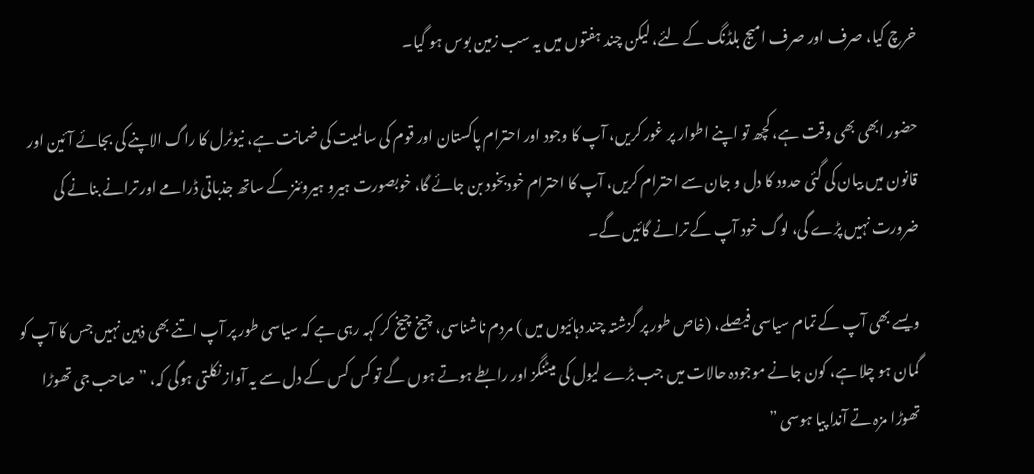خرچ کیا، صرف اور صرف امیج بلڈنگ کے لئے، لیکن چند ہفتوں میں یہ سب زمین بوس ہو گیا۔

حضور ابھی بھی وقت ہے، کچھ تو اپنے اطوار پر غور کریں، آپ کا وجود اور احترام پاکستان اور قوم کی سالمیت کی ضمانت ہے، نیوٹرل کا راگ الاپنے کی بجائے آئین اور قانون میں بیان کی گئی حدود کا دل و جان سے احترام کریں، آپ کا احترام خودبخود بن جائے گا، خوبصورت ہیرو ہیروئنز کے ساتھ جذباتی ڈرامے اور ترانے بنانے کی ضرورت نہیں پڑے گی، لوگ خود آپ کے ترانے گائیں گے۔

ویسے بھی آپ کے تمام سیاسی فیصلے، (خاص طور پر گزشتہ چند دہائیوں میں ) مردم ناشناسی، چیخ چیخ کر کہہ رہی ہے کہ سیاسی طور پر آپ اتنے بھی ذہین نہیں جس کا آپ کو گمان ہو چلا ہے، کون جانے موجودہ حالات میں جب بڑے لیول کی میٹنگز اور رابطے ہوتے ہوں گے تو کس کس کے دل سے یہ آواز نکلتی ہوگی کہ، ”صاحب جی تھوڑا تھوڑا مزہ تے آندا پیا ہوسی ”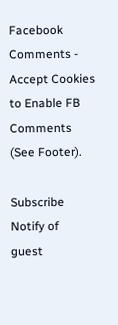Facebook Comments - Accept Cookies to Enable FB Comments (See Footer).

Subscribe
Notify of
guest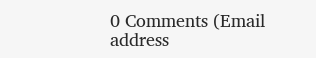0 Comments (Email address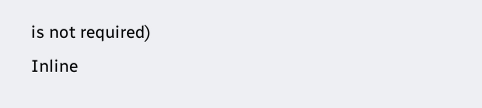is not required)
Inline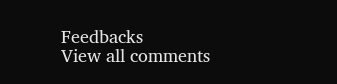Feedbacks
View all comments